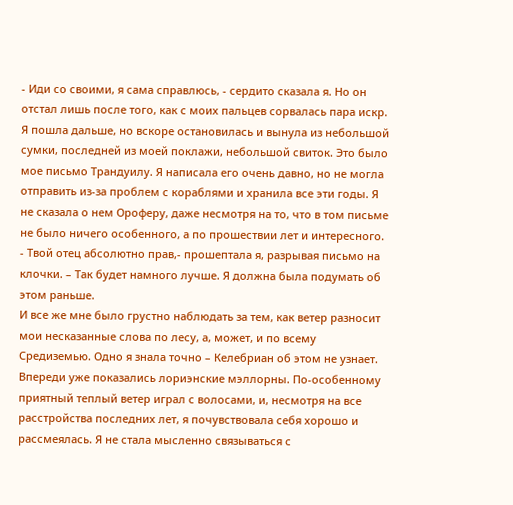- Иди со своими, я сама справлюсь, - сердито сказала я. Но он отстал лишь после того, как с моих пальцев сорвалась пара искр. Я пошла дальше, но вскоре остановилась и вынула из небольшой сумки, последней из моей поклажи, небольшой свиток. Это было мое письмо Трандуилу. Я написала его очень давно, но не могла отправить из-за проблем с кораблями и хранила все эти годы. Я не сказала о нем Ороферу, даже несмотря на то, что в том письме не было ничего особенного, а по прошествии лет и интересного.
- Твой отец абсолютно прав,- прошептала я, разрывая письмо на клочки. – Так будет намного лучше. Я должна была подумать об этом раньше.
И все же мне было грустно наблюдать за тем, как ветер разносит мои несказанные слова по лесу, а, может, и по всему Средиземью. Одно я знала точно – Келебриан об этом не узнает.
Впереди уже показались лориэнские мэллорны. По-особенному приятный теплый ветер играл с волосами, и, несмотря на все расстройства последних лет, я почувствовала себя хорошо и рассмеялась. Я не стала мысленно связываться с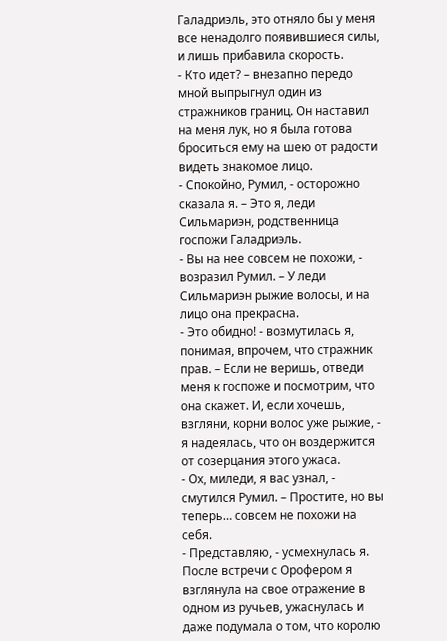Галадриэль, это отняло бы у меня все ненадолго появившиеся силы, и лишь прибавила скорость.
- Кто идет? – внезапно передо мной выпрыгнул один из стражников границ. Он наставил на меня лук, но я была готова броситься ему на шею от радости видеть знакомое лицо.
- Спокойно, Румил, - осторожно сказала я. – Это я, леди Сильмариэн, родственница госпожи Галадриэль.
- Вы на нее совсем не похожи, - возразил Румил. – У леди Сильмариэн рыжие волосы, и на лицо она прекрасна.
- Это обидно! - возмутилась я, понимая, впрочем, что стражник прав. – Если не веришь, отведи меня к госпоже и посмотрим, что она скажет. И, если хочешь, взгляни, корни волос уже рыжие, - я надеялась, что он воздержится от созерцания этого ужаса.
- Ох, миледи, я вас узнал, - смутился Румил. – Простите, но вы теперь… совсем не похожи на себя.
- Представляю, - усмехнулась я. После встречи с Орофером я взглянула на свое отражение в одном из ручьев, ужаснулась и даже подумала о том, что королю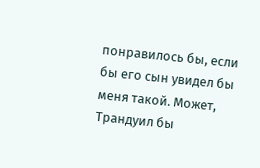понравилось бы, если бы его сын увидел бы меня такой. Может, Трандуил бы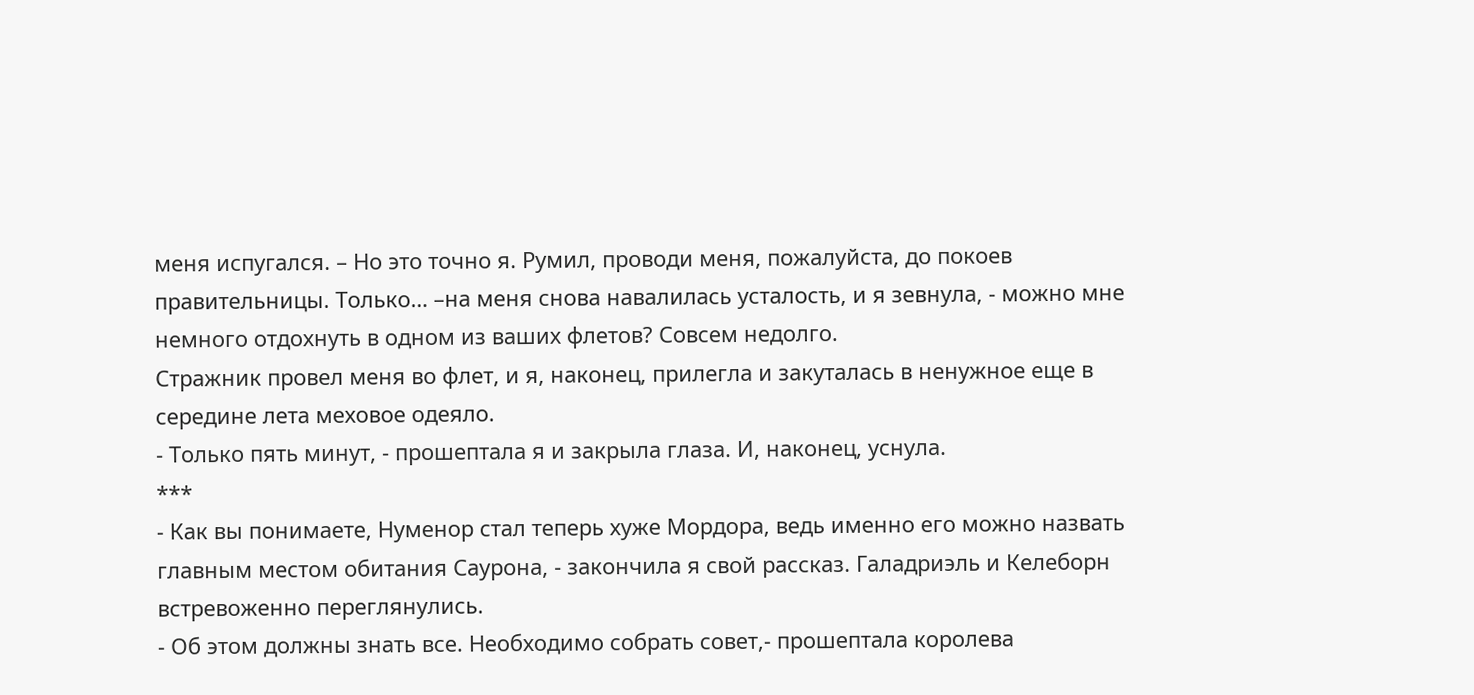меня испугался. – Но это точно я. Румил, проводи меня, пожалуйста, до покоев правительницы. Только… –на меня снова навалилась усталость, и я зевнула, - можно мне немного отдохнуть в одном из ваших флетов? Совсем недолго.
Стражник провел меня во флет, и я, наконец, прилегла и закуталась в ненужное еще в середине лета меховое одеяло.
- Только пять минут, - прошептала я и закрыла глаза. И, наконец, уснула.
***
- Как вы понимаете, Нуменор стал теперь хуже Мордора, ведь именно его можно назвать главным местом обитания Саурона, - закончила я свой рассказ. Галадриэль и Келеборн встревоженно переглянулись.
- Об этом должны знать все. Необходимо собрать совет,- прошептала королева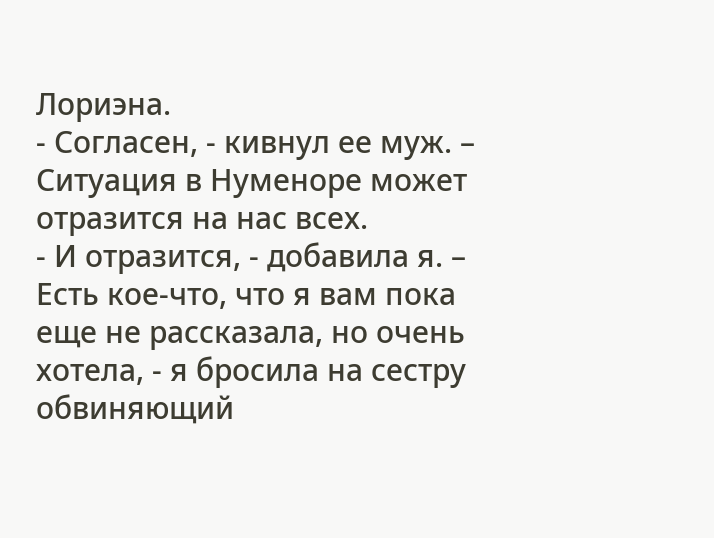Лориэна.
- Согласен, - кивнул ее муж. – Ситуация в Нуменоре может отразится на нас всех.
- И отразится, - добавила я. – Есть кое-что, что я вам пока еще не рассказала, но очень хотела, - я бросила на сестру обвиняющий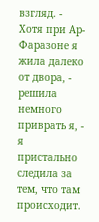взгляд. - Хотя при Ар-Фаразоне я жила далеко от двора, - решила немного приврать я, - я пристально следила за тем, что там происходит.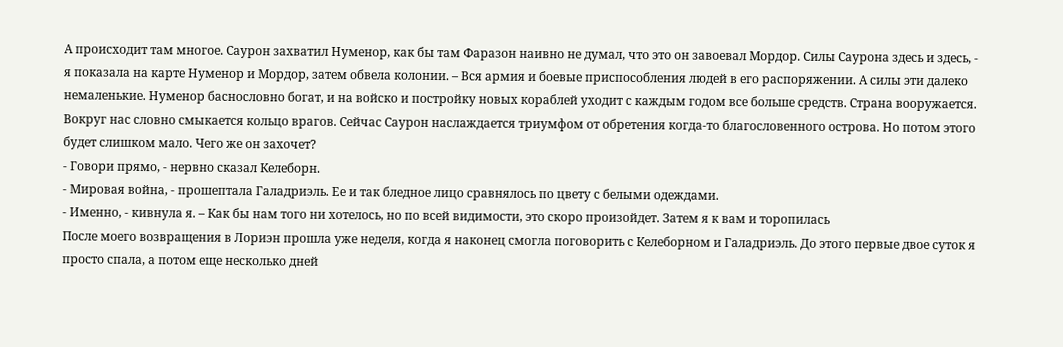А происходит там многое. Саурон захватил Нуменор, как бы там Фаразон наивно не думал, что это он завоевал Мордор. Силы Саурона здесь и здесь, - я показала на карте Нуменор и Мордор, затем обвела колонии. – Вся армия и боевые приспособления людей в его распоряжении. А силы эти далеко немаленькие. Нуменор баснословно богат, и на войско и постройку новых кораблей уходит с каждым годом все больше средств. Страна вооружается. Вокруг нас словно смыкается кольцо врагов. Сейчас Саурон наслаждается триумфом от обретения когда-то благословенного острова. Но потом этого будет слишком мало. Чего же он захочет?
- Говори прямо, - нервно сказал Келеборн.
- Мировая война, - прошептала Галадриэль. Ее и так бледное лицо сравнялось по цвету с белыми одеждами.
- Именно, - кивнула я. – Как бы нам того ни хотелось, но по всей видимости, это скоро произойдет. Затем я к вам и торопилась
После моего возвращения в Лориэн прошла уже неделя, когда я наконец смогла поговорить с Келеборном и Галадриэль. До этого первые двое суток я просто спала, а потом еще несколько дней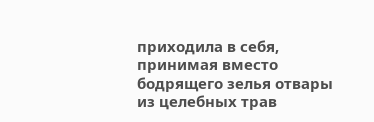приходила в себя, принимая вместо бодрящего зелья отвары из целебных трав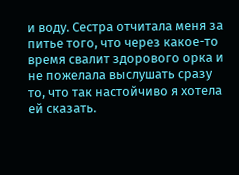и воду. Сестра отчитала меня за питье того, что через какое-то время свалит здорового орка и не пожелала выслушать сразу то, что так настойчиво я хотела ей сказать.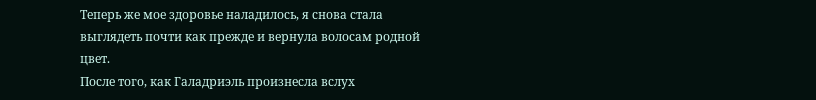Теперь же мое здоровье наладилось, я снова стала выглядеть почти как прежде и вернула волосам родной цвет.
После того, как Галадриэль произнесла вслух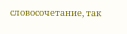словосочетание, так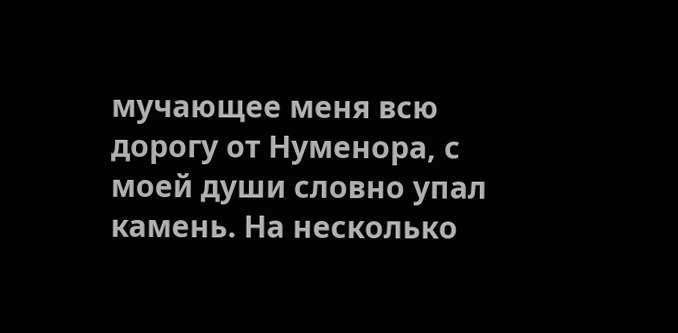мучающее меня всю дорогу от Нуменора, с моей души словно упал камень. На несколько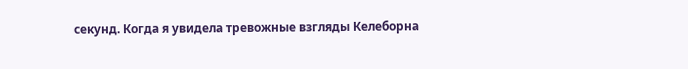секунд. Когда я увидела тревожные взгляды Келеборна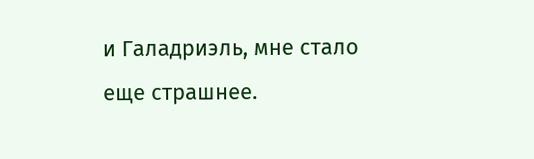и Галадриэль, мне стало еще страшнее.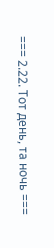=== 2.22. Тот день, та ночь ===